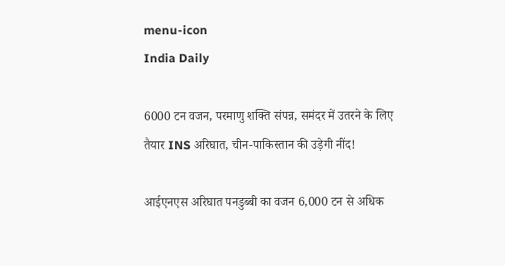menu-icon
India Daily

6000 टन वजन, परमाणु शक्ति संपन्न, समंदर में उतरने के लिए तैयार INS अरिघात, चीन-पाकिस्तान की उड़ेगी नींद!

आईएनएस अरिघात पनडुब्बी का वजन 6,000 टन से अधिक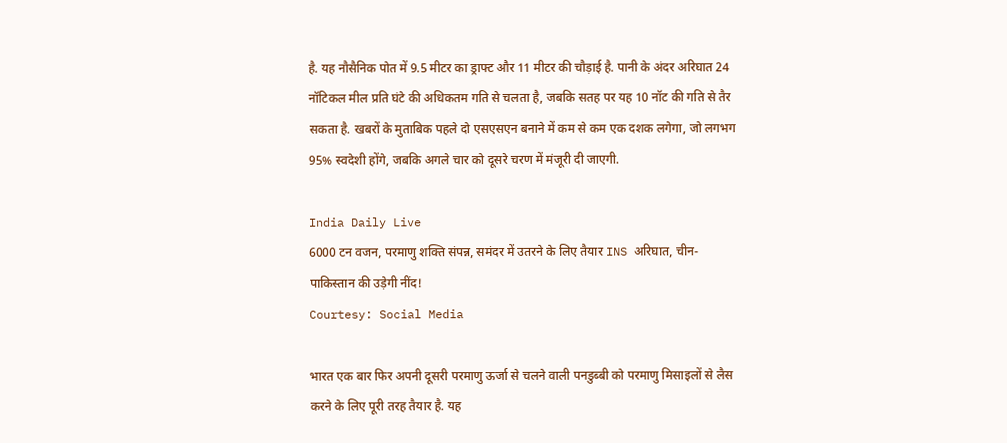है. यह नौसैनिक पोत में 9.5 मीटर का ड्राफ्ट और 11 मीटर की चौड़ाई है. पानी के अंदर अरिघात 24 नॉटिकल मील प्रति घंटे की अधिकतम गति से चलता है, जबकि सतह पर यह 10 नॉट की गति से तैर सकता है. खबरों के मुताबिक पहले दो एसएसएन बनाने में कम से कम एक दशक लगेगा, जो लगभग 95% स्वदेशी होंगे, जबकि अगले चार को दूसरे चरण में मंजूरी दी जाएगी.

India Daily Live
6000 टन वजन, परमाणु शक्ति संपन्न, समंदर में उतरने के लिए तैयार INS अरिघात, चीन-पाकिस्तान की उड़ेगी नींद!
Courtesy: Social Media

भारत एक बार फिर अपनी दूसरी परमाणु ऊर्जा से चलने वाली पनडुब्बी को परमाणु मिसाइलों से लैस करने के लिए पूरी तरह तैयार है. यह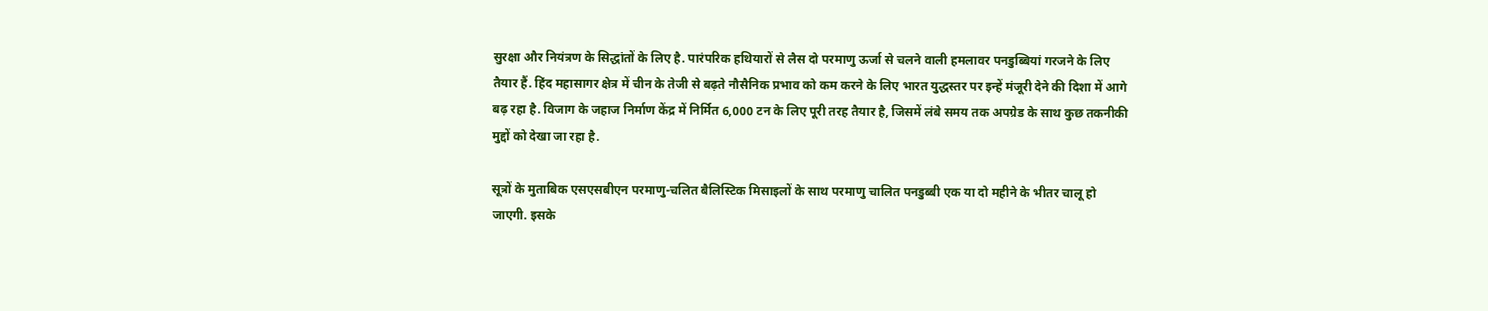सुरक्षा और नियंत्रण के सिद्धांतों के लिए है. पारंपरिक हथियारों से लैस दो परमाणु ऊर्जा से चलने वाली हमलावर पनडुब्बियां गरजने के लिए तैयार हैं. हिंद महासागर क्षेत्र में चीन के तेजी से बढ़ते नौसैनिक प्रभाव को कम करने के लिए भारत युद्धस्तर पर इन्हें मंजूरी देने की दिशा में आगे बढ़ रहा है. विजाग के जहाज निर्माण केंद्र में निर्मित 6,000 टन के लिए पूरी तरह तैयार है, जिसमें लंबे समय तक अपग्रेड के साथ कुछ तकनीकी मुद्दों को देखा जा रहा है.

सूत्रों के मुताबिक एसएसबीएन परमाणु-चलित बैलिस्टिक मिसाइलों के साथ परमाणु चालित पनडुब्बी एक या दो महीने के भीतर चालू हो जाएगी. इसके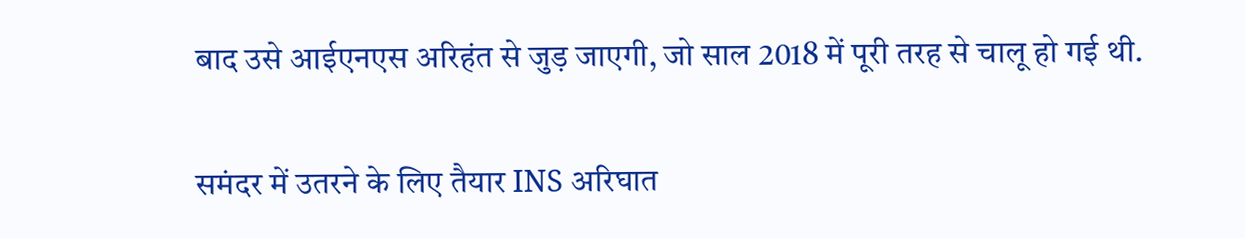बाद उसे आईएनएस अरिहंत से जुड़ जाएगी, जो साल 2018 में पूरी तरह से चालू हो गई थी.

समंदर में उतरने के लिए तैयार INS अरिघात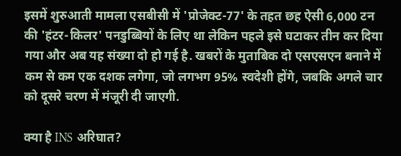इसमें शुरुआती मामला एसबीसी में 'प्रोजेक्ट-77' के तहत छह ऐसी 6,000 टन की 'हंटर-किलर' पनडुब्बियों के लिए था लेकिन पहले इसे घटाकर तीन कर दिया गया और अब यह संख्या दो हो गई है. खबरों के मुताबिक दो एसएसएन बनाने में कम से कम एक दशक लगेगा, जो लगभग 95% स्वदेशी होंगे, जबकि अगले चार को दूसरे चरण में मंजूरी दी जाएगी.

क्या है INS अरिघात?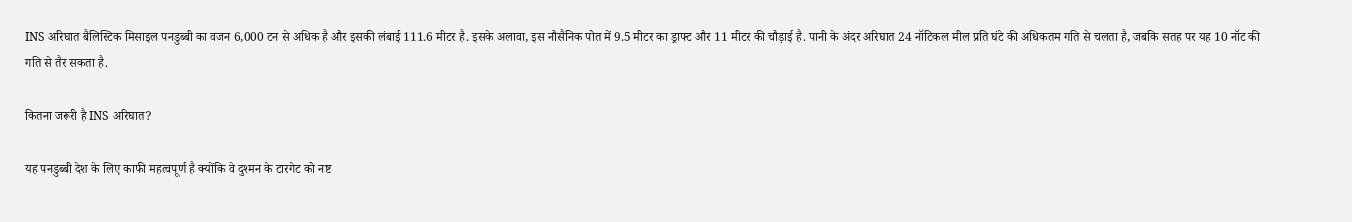INS अरिघात बैलिस्टिक मिसाइल पनडुब्बी का वजन 6,000 टन से अधिक है और इसकी लंबाई 111.6 मीटर है. इसके अलावा, इस नौसैनिक पोत में 9.5 मीटर का ड्राफ्ट और 11 मीटर की चौड़ाई है. पानी के अंदर अरिघात 24 नॉटिकल मील प्रति घंटे की अधिकतम गति से चलता है, जबकि सतह पर यह 10 नॉट की गति से तैर सकता है.

कितना जरूरी है INS अरिघात?

यह पनडुब्बी देश के लिए काफी महत्वपूर्ण है क्योंकि वे दुश्मन के टारगेट को नष्ट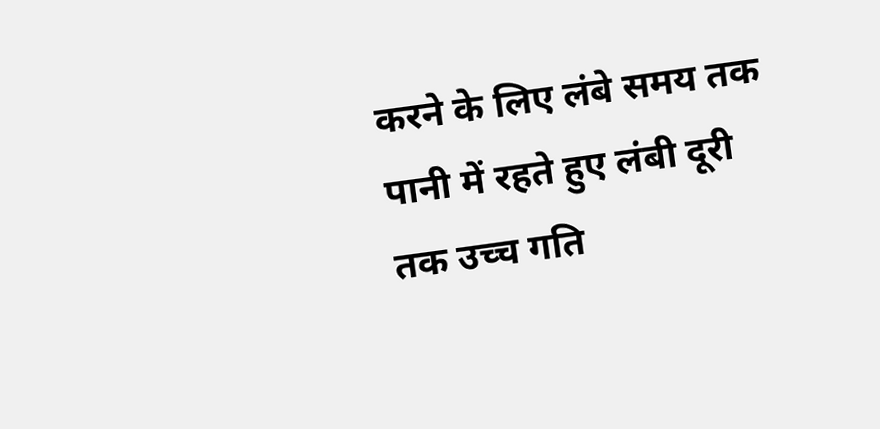करने के लिए लंबे समय तक पानी में रहते हुए लंबी दूरी तक उच्च गति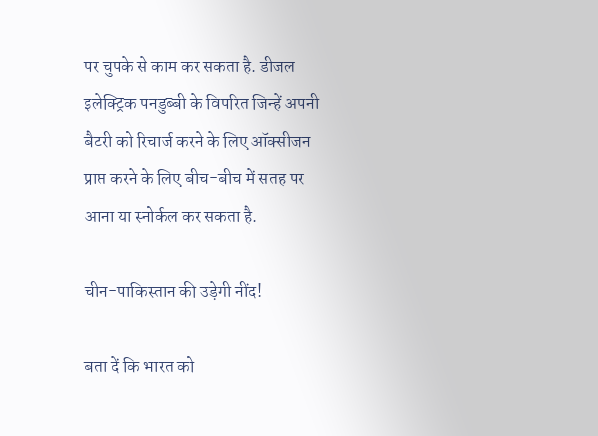पर चुपके से काम कर सकता है. डीजल इलेक्ट्रिक पनडुब्बी के विपरित जिन्हें अपनी बैटरी को रिचार्ज करने के लिए ऑक्सीजन प्राप्त करने के लिए बीच-बीच में सतह पर आना या स्नोर्कल कर सकता है.

चीन-पाकिस्तान की उड़ेगी नींद!

बता दें कि भारत को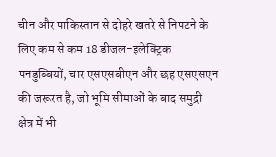चीन और पाकिस्तान से दोहरे खतरे से निपटने के लिए कम से कम 18 डीजल-इलेक्ट्रिक पनडुब्बियों, चार एसएसबीएन और छह एसएसएन की जरूरत है, जो भूमि सीमाओं के बाद समुद्री क्षेत्र में भी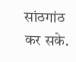सांठगांठ कर सके.